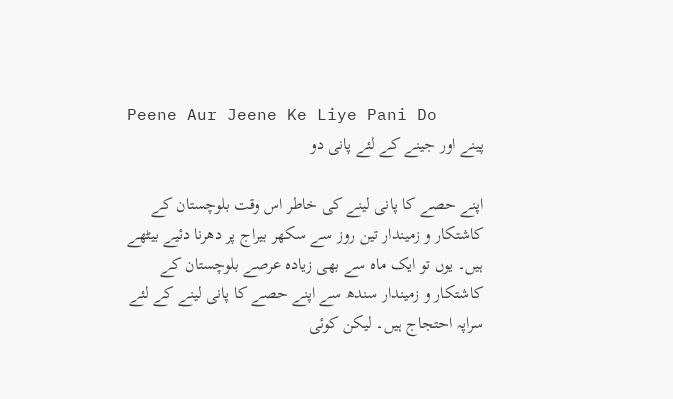Peene Aur Jeene Ke Liye Pani Do
پینے اور جینے کے لئے پانی دو

اپنے حصے کا پانی لینے کی خاطر اس وقت بلوچستان کے کاشتکار و زمیندار تین روز سے سکھر بیراج پر دھرنا دئیے بیٹھے ہیں۔ یوں تو ایک ماہ سے بھی زیادہ عرصے بلوچستان کے کاشتکار و زمیندار سندھ سے اپنے حصے کا پانی لینے کے لئے سراپہ احتجاج ہیں۔ لیکن کوئی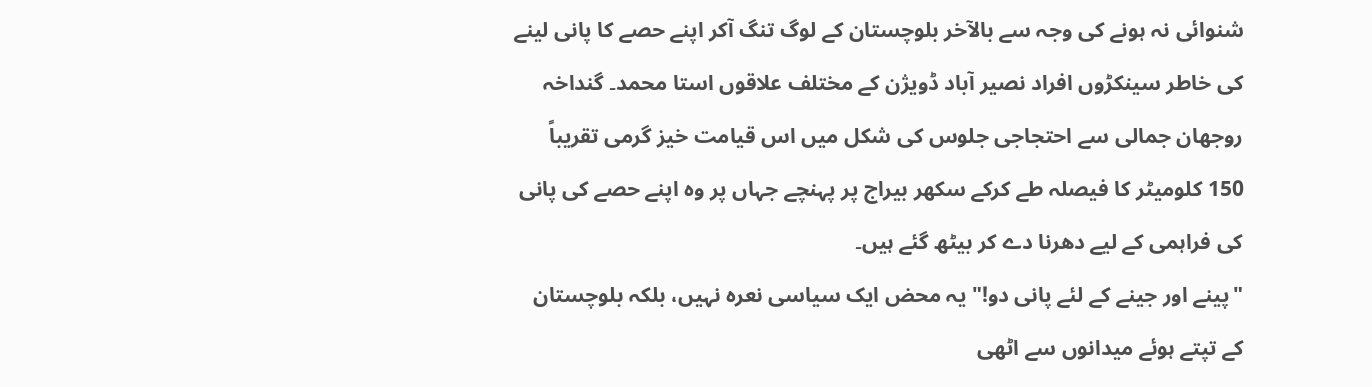شنوائی نہ ہونے کی وجہ سے بالآخر بلوچستان کے لوگ تنگ آکر اپنے حصے کا پانی لینے کی خاطر سینکڑوں افراد نصیر آباد ڈویژن کے مختلف علاقوں استا محمد۔ گنداخہ روجھان جمالی سے احتجاجی جلوس کی شکل میں اس قیامت خیز گرمی تقریباً 150 کلومیٹر کا فیصلہ طے کرکے سکھر بیراج پر پہنچے جہاں پر وہ اپنے حصے کی پانی کی فراہمی کے لیے دھرنا دے کر بیٹھ گئے ہیں۔
"پینے اور جینے کے لئے پانی دو!" یہ محض ایک سیاسی نعرہ نہیں، بلکہ بلوچستان کے تپتے ہوئے میدانوں سے اٹھی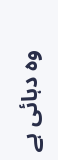وہ دہائی ہے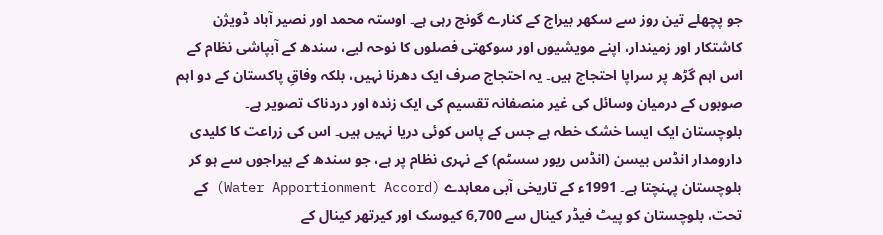جو پچھلے تین روز سے سکھر بیراج کے کنارے گونج رہی ہے۔ اوستہ محمد اور نصیر آباد ڈویژن کاشتکار اور زمیندار، اپنے مویشیوں اور سوکھتی فصلوں کا نوحہ لیے، سندھ کے آبپاشی نظام کے اس اہم گڑھ پر سراپا احتجاج ہیں۔ یہ احتجاج صرف ایک دھرنا نہیں، بلکہ وفاقِ پاکستان کے دو اہم صوبوں کے درمیان وسائل کی غیر منصفانہ تقسیم کی ایک زندہ اور دردناک تصویر ہے۔
بلوچستان ایک ایسا خشک خطہ ہے جس کے پاس کوئی دریا نہیں ہیں۔ اس کی زراعت کا کلیدی دارومدار انڈس بیسن (انڈس ریور سسٹم) کے نہری نظام پر ہے، جو سندھ کے بیراجوں سے ہو کر بلوچستان پہنچتا ہے۔ 1991ء کے تاریخی آبی معاہدے (Water Apportionment Accord) کے تحت، بلوچستان کو پیٹ فیڈر کینال سے 6,700 کیوسک اور کیرتھر کینال کے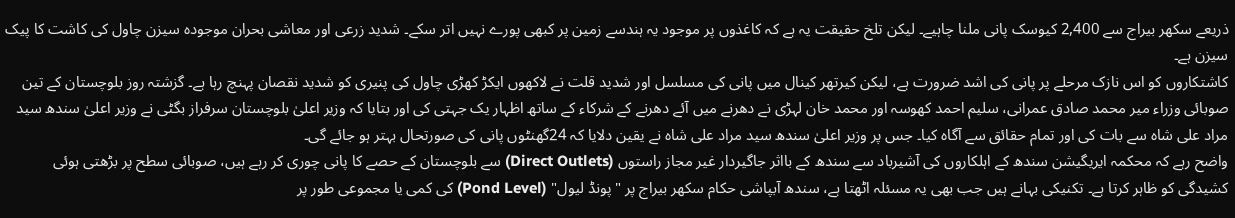ذریعے سکھر بیراج سے 2,400 کیوسک پانی ملنا چاہیے۔ لیکن تلخ حقیقت یہ ہے کہ کاغذوں پر موجود یہ ہندسے زمین پر کبھی پورے نہیں اتر سکے۔ شدید زرعی اور معاشی بحران موجودہ سیزن چاول کی کاشت کا پیک سیزن ہے۔
کاشتکاروں کو اس نازک مرحلے پر پانی کی اشد ضرورت ہے، لیکن کیرتھر کینال میں پانی کی مسلسل اور شدید قلت نے لاکھوں ایکڑ کھڑی چاول کی پنیری کو شدید نقصان پہنچ رہا ہے۔ گزشتہ روز بلوچستان کے تین صوبائی وزراء میر محمد صادق عمرانی، سلیم احمد کھوسہ اور محمد خان لہڑی نے دھرنے میں آئے دھرنے کے شرکاء کے ساتھ اظہار یک جہتی کی اور بتایا کہ وزیر اعلیٰ بلوچستان سرفراز بگٹی نے وزیر اعلیٰ سندھ سید مراد علی شاہ سے بات کی اور تمام حقائق سے آگاہ کیا۔ جس پر وزیر اعلیٰ سندھ سید مراد علی شاہ نے یقین دلایا کہ 24گھنٹوں پانی کی صورتحال بہتر ہو جائے گی۔
واضح رہے کہ محکمہ ایریگیشن سندھ کے اہلکاروں کی آشیرباد سے سندھ کے بااثر جاگیردار غیر مجاز راستوں (Direct Outlets) سے بلوچستان کے حصے کا پانی چوری کر رہے ہیں، صوبائی سطح پر بڑھتی ہوئی کشیدگی کو ظاہر کرتا ہے۔ تکنیکی بہانے ہیں جب بھی یہ مسئلہ اٹھتا ہے، سندھ آبپاشی حکام سکھر بیراج پر "پونڈ لیول" (Pond Level) کی کمی یا مجموعی طور پر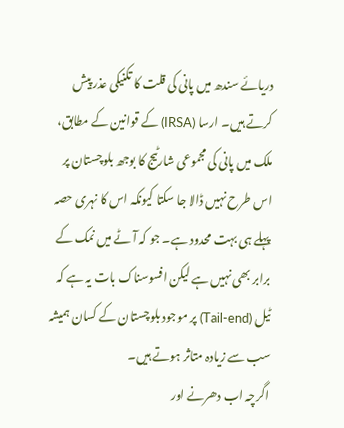دریائے سندھ میں پانی کی قلت کا تکنیکی عذر پیش کرتے ہیں۔ ارسا (IRSA) کے قوانین کے مطابق، ملک میں پانی کی مجموعی شارٹیج کا بوجھ بلوچستان پر اس طرح نہیں ڈالا جا سکتا کیونکہ اس کا نہری حصہ پہلے ہی بہت محدود ہے۔ جو کہ آٹے میں نمک کے برابر بھی نہیں ہے لیکن افسوسناک بات یہ ہے کہ ٹیل (Tail-end) پر موجود بلوچستان کے کسان ہمیشہ سب سے زیادہ متاثر ہوتے ہیں۔
اگرچہ اب دھرنے اور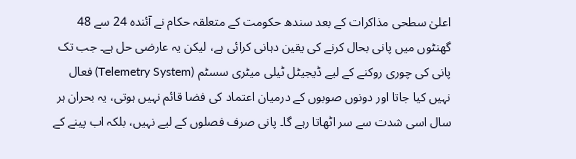اعلیٰ سطحی مذاکرات کے بعد سندھ حکومت کے متعلقہ حکام نے آئندہ 24 سے 48 گھنٹوں میں پانی بحال کرنے کی یقین دہانی کرائی ہے، لیکن یہ عارضی حل ہے۔ جب تک پانی کی چوری روکنے کے لیے ڈیجیٹل ٹیلی میٹری سسٹم (Telemetry System) فعال نہیں کیا جاتا اور دونوں صوبوں کے درمیان اعتماد کی فضا قائم نہیں ہوتی، یہ بحران ہر سال اسی شدت سے سر اٹھاتا رہے گا۔ پانی صرف فصلوں کے لیے نہیں، بلکہ اب پینے کے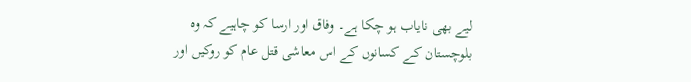لیے بھی نایاب ہو چکا ہے۔ وفاق اور ارسا کو چاہیے کہ وہ بلوچستان کے کسانوں کے اس معاشی قتل عام کو روکیں اور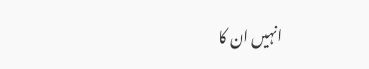انہیں ان کا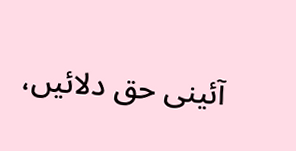آئینی حق دلائیں،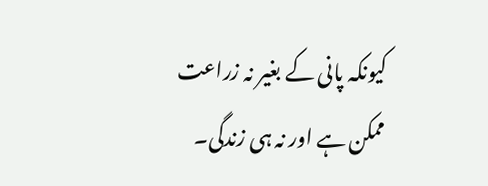کیونکہ پانی کے بغیر نہ زراعت ممکن ہے اور نہ ہی زندگی۔